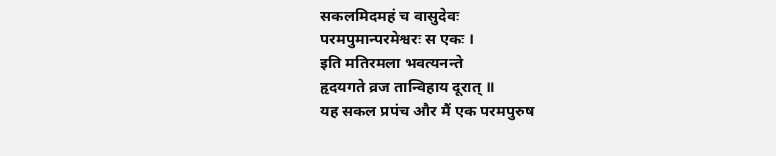सकलमिदमहं च वासुदेवः
परमपुमान्परमेश्वरः स एकः ।
इति मतिरमला भवत्यनन्ते
हृदयगते व्रज तान्विहाय दूरात् ॥
यह सकल प्रपंच और मैं एक परमपुरुष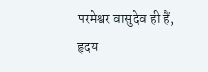परमेश्वर वासुदेव ही हैं, हृदय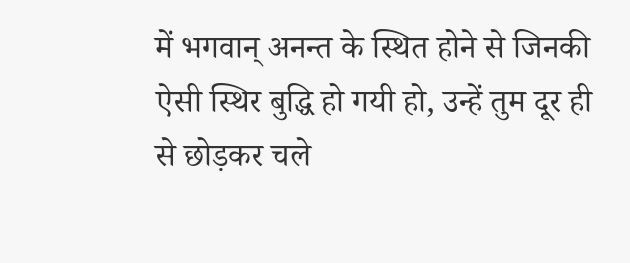में भगवान् अनन्त के स्थित होने से जिनकी ऐसी स्थिर बुद्धि हो गयी हो, उन्हें तुम दूर ही से छोड़कर चले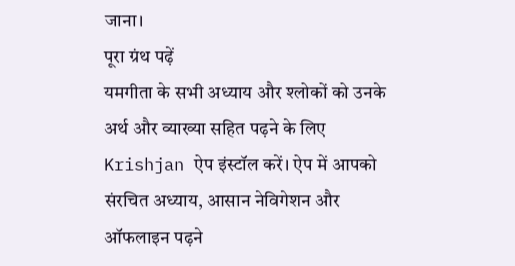जाना।
पूरा ग्रंथ पढ़ें
यमगीता के सभी अध्याय और श्लोकों को उनके अर्थ और व्याख्या सहित पढ़ने के लिए Krishjan ऐप इंस्टॉल करें। ऐप में आपको संरचित अध्याय, आसान नेविगेशन और ऑफलाइन पढ़ने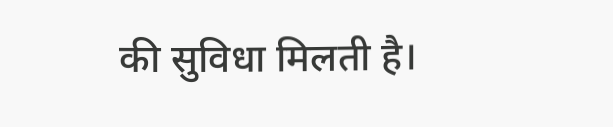की सुविधा मिलती है।